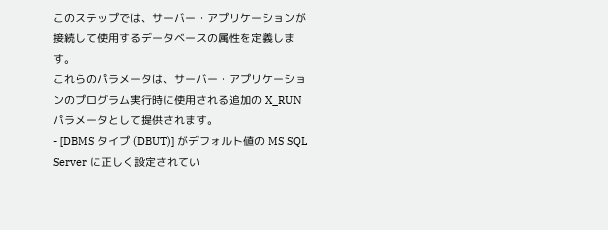このステップでは、サーバー・アプリケーションが接続して使用するデータベースの属性を定義します。
これらのパラメータは、サーバー・アプリケーションのプログラム実行時に使用される追加の X_RUN パラメータとして提供されます。
- [DBMS タイプ (DBUT)] がデフォルト値の MS SQL Server に正しく設定されてい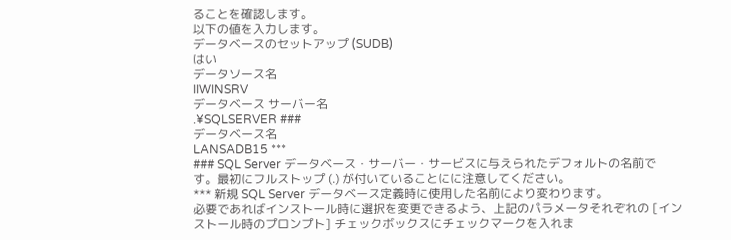ることを確認します。
以下の値を入力します。
データベースのセットアップ (SUDB)
はい
データソース名
IIWINSRV
データベース サーバー名
.¥SQLSERVER ###
データベース名
LANSADB15 ***
### SQL Server データベース・サーバー・サービスに与えられたデフォルトの名前です。最初にフルストップ (.) が付いていることにに注意してください。
*** 新規 SQL Server データベース定義時に使用した名前により変わります。
必要であればインストール時に選択を変更できるよう、上記のパラメータそれぞれの [インストール時のプロンプト] チェックボックスにチェックマークを入れま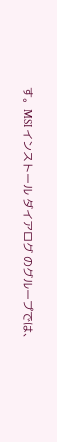す。MSI インストール ダイアログ のグループでは、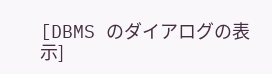[DBMS のダイアログの表示]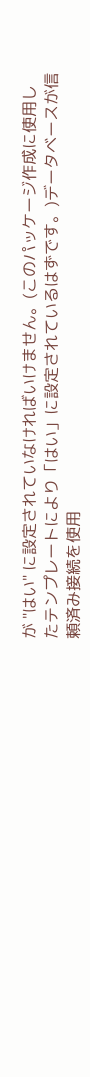が "はい" に設定されていなければいけません。(このパッケージ作成に使用したテンプレートにより「はい」に設定されているはずです。)データベースが信頼済み接続を使用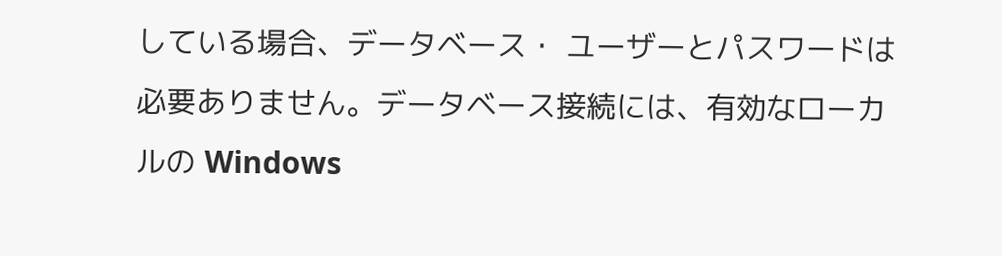している場合、データベース・ ユーザーとパスワードは必要ありません。データベース接続には、有効なローカルの Windows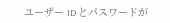ユーザー ID とパスワードが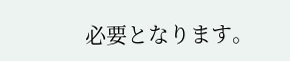必要となります。